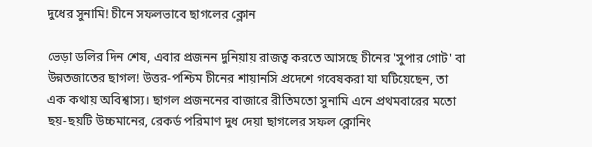দুধের সুনামি! চীনে সফলভাবে ছাগলের ক্লোন

ভেড়া ডলির দিন শেষ, এবার প্রজনন দুনিয়ায় রাজত্ব করতে আসছে চীনের 'সুপার গোট' বা উন্নতজাতের ছাগল! উত্তর-পশ্চিম চীনের শায়ানসি প্রদেশে গবেষকরা যা ঘটিয়েছেন, তা এক কথায় অবিশ্বাস্য। ছাগল প্রজননের বাজারে রীতিমতো সুনামি এনে প্রথমবারের মতো ছয়-ছয়টি উচ্চমানের, রেকর্ড পরিমাণ দুধ দেয়া ছাগলের সফল ক্লোনিং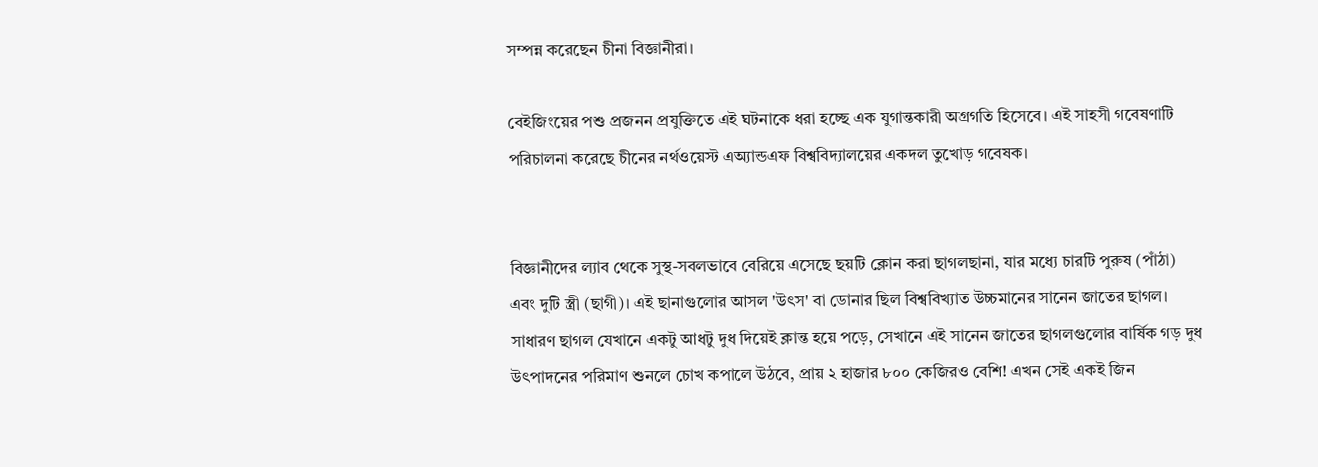সম্পন্ন করেছেন চীনা বিজ্ঞানীরা।

বেইজিংয়ের পশু প্রজনন প্রযুক্তিতে এই ঘটনাকে ধরা হচ্ছে এক যুগান্তকারী অগ্রগতি হিসেবে। এই সাহসী গবেষণাটি পরিচালনা করেছে চীনের নর্থওয়েস্ট এঅ্যান্ডএফ বিশ্ববিদ্যালয়ের একদল তুখোড় গবেষক।


বিজ্ঞানীদের ল্যাব থেকে সুস্থ-সবলভাবে বেরিয়ে এসেছে ছয়টি ক্লোন করা ছাগলছানা, যার মধ্যে চারটি পুরুষ (পাঁঠা) এবং দুটি স্ত্রী (ছাগী)। এই ছানাগুলোর আসল 'উৎস' বা ডোনার ছিল বিশ্ববিখ্যাত উচ্চমানের সানেন জাতের ছাগল। সাধারণ ছাগল যেখানে একটু আধটু দুধ দিয়েই ক্লান্ত হয়ে পড়ে, সেখানে এই সানেন জাতের ছাগলগুলোর বার্ষিক গড় দুধ উৎপাদনের পরিমাণ শুনলে চোখ কপালে উঠবে, প্রায় ২ হাজার ৮০০ কেজিরও বেশি! এখন সেই একই জিন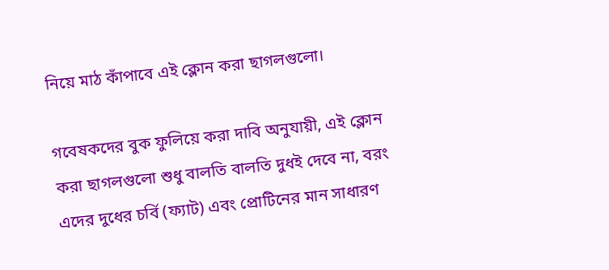নিয়ে মাঠ কাঁপাবে এই ক্লোন করা ছাগলগুলো।

গবেষকদের বুক ফুলিয়ে করা দাবি অনুযায়ী, এই ক্লোন করা ছাগলগুলো শুধু বালতি বালতি দুধই দেবে না, বরং এদের দুধের চর্বি (ফ্যাট) এবং প্রোটিনের মান সাধারণ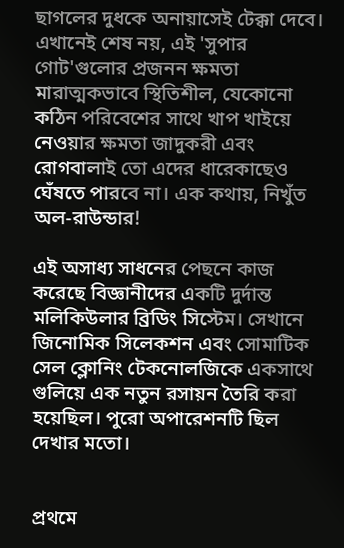ছাগলের দুধকে অনায়াসেই টেক্কা দেবে। এখানেই শেষ নয়, এই 'সুপার গোট'গুলোর প্রজনন ক্ষমতা মারাত্মকভাবে স্থিতিশীল, যেকোনো কঠিন পরিবেশের সাথে খাপ খাইয়ে নেওয়ার ক্ষমতা জাদুকরী এবং রোগবালাই তো এদের ধারেকাছেও ঘেঁষতে পারবে না। এক কথায়, নিখুঁত অল-রাউন্ডার!

এই অসাধ্য সাধনের পেছনে কাজ করেছে বিজ্ঞানীদের একটি দুর্দান্ত মলিকিউলার ব্রিডিং সিস্টেম। সেখানে জিনোমিক সিলেকশন এবং সোমাটিক সেল ক্লোনিং টেকনোলজিকে একসাথে গুলিয়ে এক নতুন রসায়ন তৈরি করা হয়েছিল। পুরো অপারেশনটি ছিল দেখার মতো।


প্রথমে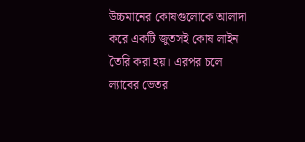উচ্চমানের কোষগুলোকে আলাদা করে একটি জুতসই কোষ লাইন তৈরি করা হয়। এরপর চলে ল্যাবের ভেতর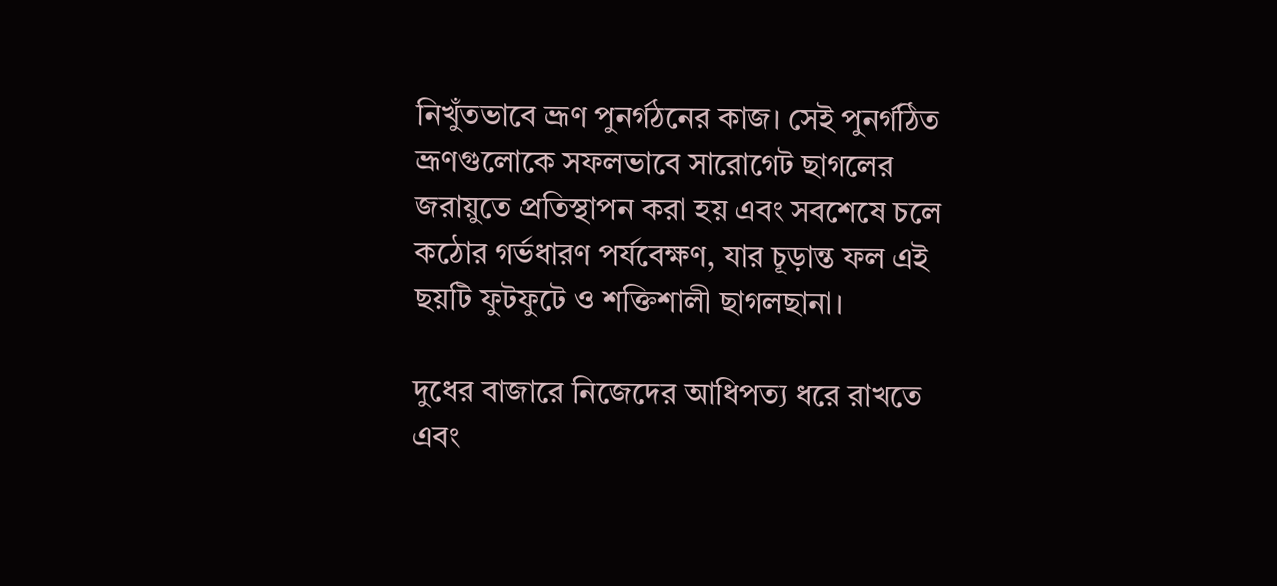নিখুঁতভাবে ভ্রূণ পুনর্গঠনের কাজ। সেই পুনর্গঠিত ভ্রূণগুলোকে সফলভাবে সারোগেট ছাগলের জরায়ুতে প্রতিস্থাপন করা হয় এবং সবশেষে চলে কঠোর গর্ভধারণ পর্যবেক্ষণ, যার চূড়ান্ত ফল এই ছয়টি ফুটফুটে ও শক্তিশালী ছাগলছানা।

দুধের বাজারে নিজেদের আধিপত্য ধরে রাখতে এবং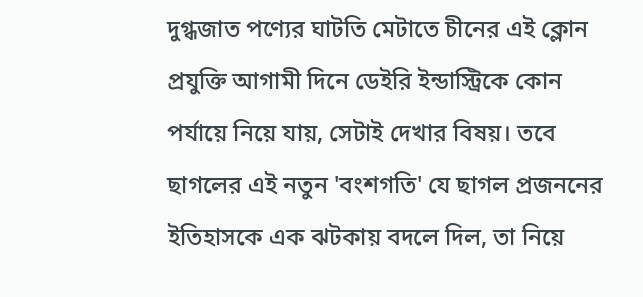দুগ্ধজাত পণ্যের ঘাটতি মেটাতে চীনের এই ক্লোন প্রযুক্তি আগামী দিনে ডেইরি ইন্ডাস্ট্রিকে কোন পর্যায়ে নিয়ে যায়, সেটাই দেখার বিষয়। তবে ছাগলের এই নতুন 'বংশগতি' যে ছাগল প্রজননের ইতিহাসকে এক ঝটকায় বদলে দিল, তা নিয়ে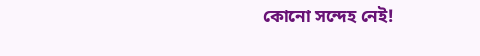কোনো সন্দেহ নেই!